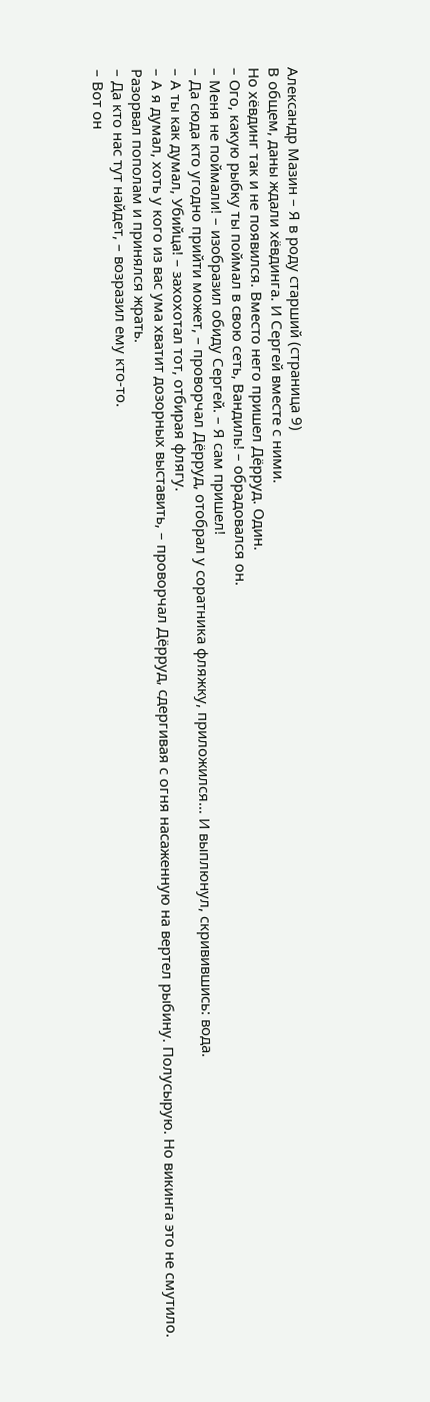Александр Мазин – Я в роду старший (страница 9)
В общем, даны ждали хёвдинга. И Сергей вместе с ними.
Но хёвдинг так и не появился. Вместо него пришел Дёрруд. Один.
– Ого, какую рыбку ты поймал в свою сеть, Вандиль! – обрадовался он.
– Меня не поймали! – изобразил обиду Сергей. – Я сам пришел!
– Да сюда кто угодно прийти может, – проворчал Дёрруд, отобрал у соратника фляжку, приложился… И выплюнул, скривившись: вода.
– А ты как думал, Убийца! – захохотал тот, отбирая флягу.
– А я думал, хоть у кого из вас ума хватит дозорных выставить, – проворчал Дёрруд, сдергивая с огня насаженную на вертел рыбину. Полусырую. Но викинга это не смутило. Разорвал пополам и принялся жрать.
– Да кто нас тут найдет, – возразил ему кто-то.
– Вот он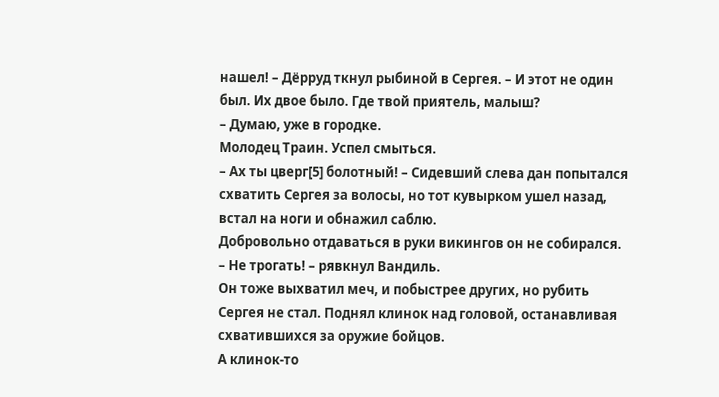нашел! – Дёрруд ткнул рыбиной в Сергея. – И этот не один был. Их двое было. Где твой приятель, малыш?
– Думаю, уже в городке.
Молодец Траин. Успел смыться.
– Ах ты цверг[5] болотный! – Сидевший слева дан попытался схватить Сергея за волосы, но тот кувырком ушел назад, встал на ноги и обнажил саблю.
Добровольно отдаваться в руки викингов он не собирался.
– Не трогать! – рявкнул Вандиль.
Он тоже выхватил меч, и побыстрее других, но рубить Сергея не стал. Поднял клинок над головой, останавливая схватившихся за оружие бойцов.
А клинок-то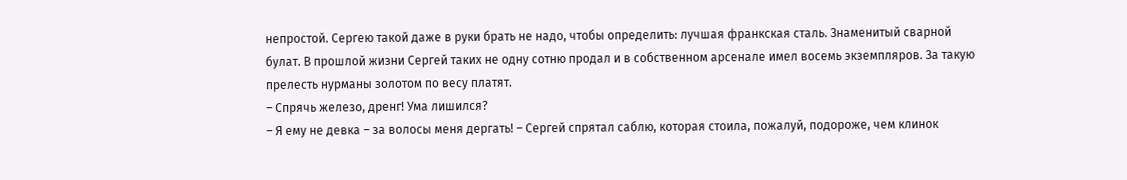непростой. Сергею такой даже в руки брать не надо, чтобы определить: лучшая франкская сталь. Знаменитый сварной булат. В прошлой жизни Сергей таких не одну сотню продал и в собственном арсенале имел восемь экземпляров. За такую прелесть нурманы золотом по весу платят.
– Спрячь железо, дренг! Ума лишился?
– Я ему не девка – за волосы меня дергать! – Сергей спрятал саблю, которая стоила, пожалуй, подороже, чем клинок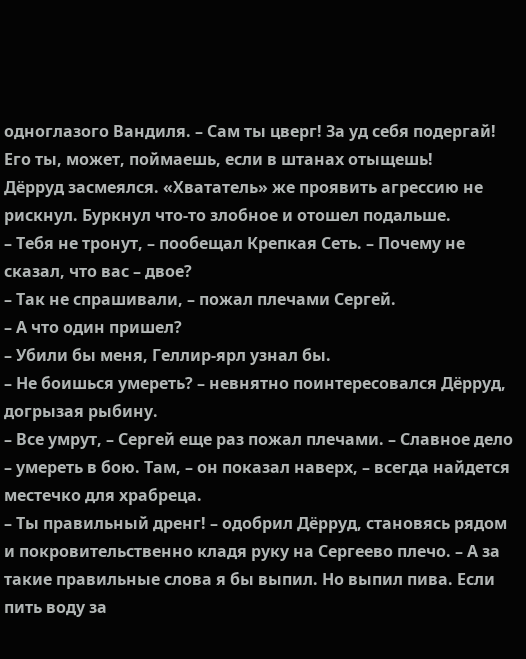одноглазого Вандиля. – Сам ты цверг! За уд себя подергай! Его ты, может, поймаешь, если в штанах отыщешь!
Дёрруд засмеялся. «Хвататель» же проявить агрессию не рискнул. Буркнул что-то злобное и отошел подальше.
– Тебя не тронут, – пообещал Крепкая Сеть. – Почему не сказал, что вас – двое?
– Так не спрашивали, – пожал плечами Сергей.
– А что один пришел?
– Убили бы меня, Геллир-ярл узнал бы.
– Не боишься умереть? – невнятно поинтересовался Дёрруд, догрызая рыбину.
– Все умрут, – Сергей еще раз пожал плечами. – Славное дело – умереть в бою. Там, – он показал наверх, – всегда найдется местечко для храбреца.
– Ты правильный дренг! – одобрил Дёрруд, становясь рядом и покровительственно кладя руку на Сергеево плечо. – А за такие правильные слова я бы выпил. Но выпил пива. Если пить воду за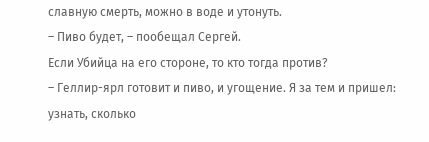славную смерть, можно в воде и утонуть.
– Пиво будет, – пообещал Сергей.
Если Убийца на его стороне, то кто тогда против?
– Геллир-ярл готовит и пиво, и угощение. Я за тем и пришел: узнать, сколько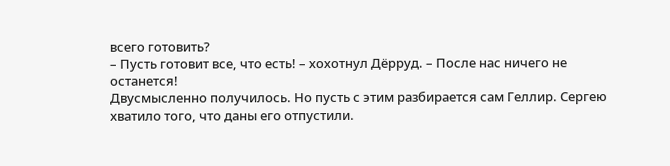всего готовить?
– Пусть готовит все, что есть! – хохотнул Дёрруд. – После нас ничего не останется!
Двусмысленно получилось. Но пусть с этим разбирается сам Геллир. Сергею хватило того, что даны его отпустили.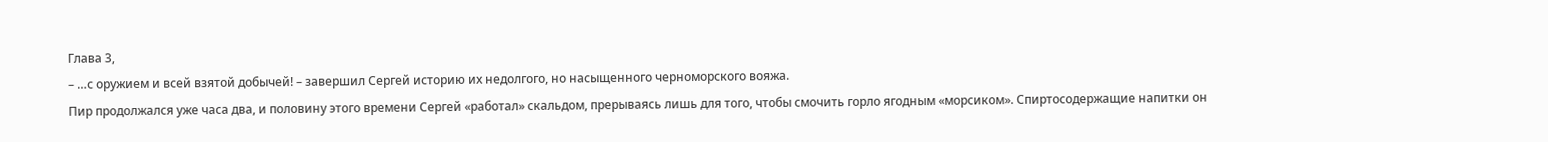Глава 3,
– …с оружием и всей взятой добычей! – завершил Сергей историю их недолгого, но насыщенного черноморского вояжа.
Пир продолжался уже часа два, и половину этого времени Сергей «работал» скальдом, прерываясь лишь для того, чтобы смочить горло ягодным «морсиком». Спиртосодержащие напитки он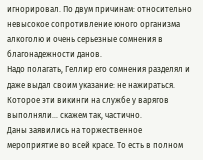игнорировал. По двум причинам: относительно невысокое сопротивление юного организма алкоголю и очень серьезные сомнения в благонадежности данов.
Надо полагать, Геллир его сомнения разделял и даже выдал своим указание: не нажираться. Которое эти викинги на службе у варягов выполняли… скажем так, частично.
Даны заявились на торжественное мероприятие во всей красе. То есть в полном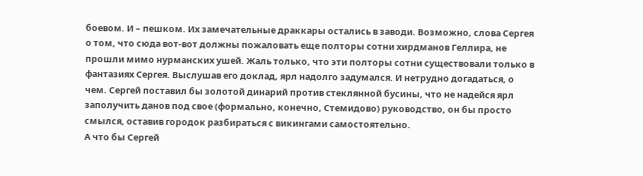боевом. И – пешком. Их замечательные драккары остались в заводи. Возможно, слова Сергея о том, что сюда вот-вот должны пожаловать еще полторы сотни хирдманов Геллира, не прошли мимо нурманских ушей. Жаль только, что эти полторы сотни существовали только в фантазиях Сергея. Выслушав его доклад, ярл надолго задумался. И нетрудно догадаться, о чем. Сергей поставил бы золотой динарий против стеклянной бусины, что не надейся ярл заполучить данов под свое (формально, конечно, Стемидово) руководство, он бы просто смылся, оставив городок разбираться с викингами самостоятельно.
А что бы Сергей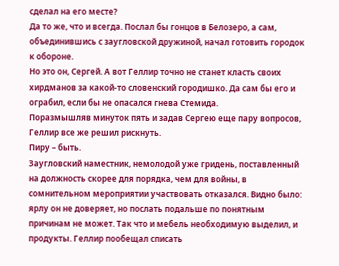сделал на его месте?
Да то же, что и всегда. Послал бы гонцов в Белозеро, а сам, объединившись с заугловской дружиной, начал готовить городок к обороне.
Но это он, Сергей. А вот Геллир точно не станет класть своих хирдманов за какой-то словенский городишко. Да сам бы его и ограбил, если бы не опасался гнева Стемида.
Поразмышляв минуток пять и задав Сергею еще пару вопросов, Геллир все же решил рискнуть.
Пиру – быть.
Заугловский наместник, немолодой уже гридень, поставленный на должность скорее для порядка, чем для войны, в сомнительном мероприятии участвовать отказался. Видно было: ярлу он не доверяет, но послать подальше по понятным причинам не может. Так что и мебель необходимую выделил, и продукты. Геллир пообещал списать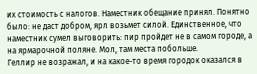их стоимость с налогов. Наместник обещание принял. Понятно было: не даст добром, ярл возьмет силой. Единственное, что наместник сумел выговорить: пир пройдет не в самом городе, а на ярмарочной поляне. Мол, там места побольше.
Геллир не возражал, и на какое-то время городок оказался в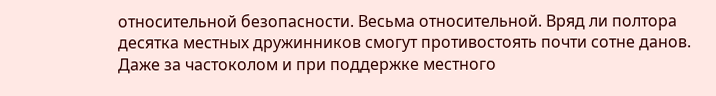относительной безопасности. Весьма относительной. Вряд ли полтора десятка местных дружинников смогут противостоять почти сотне данов. Даже за частоколом и при поддержке местного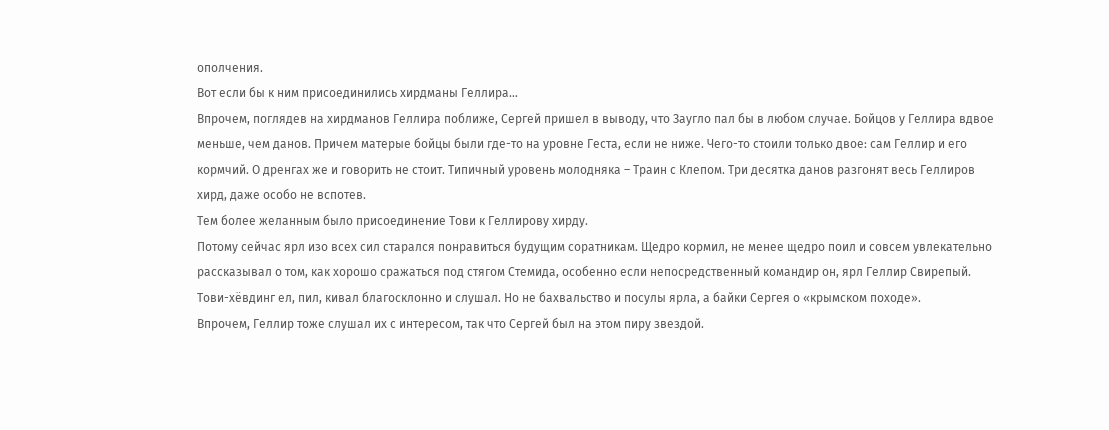ополчения.
Вот если бы к ним присоединились хирдманы Геллира…
Впрочем, поглядев на хирдманов Геллира поближе, Сергей пришел в выводу, что Заугло пал бы в любом случае. Бойцов у Геллира вдвое меньше, чем данов. Причем матерые бойцы были где-то на уровне Геста, если не ниже. Чего-то стоили только двое: сам Геллир и его кормчий. О дренгах же и говорить не стоит. Типичный уровень молодняка – Траин с Клепом. Три десятка данов разгонят весь Геллиров хирд, даже особо не вспотев.
Тем более желанным было присоединение Тови к Геллирову хирду.
Потому сейчас ярл изо всех сил старался понравиться будущим соратникам. Щедро кормил, не менее щедро поил и совсем увлекательно рассказывал о том, как хорошо сражаться под стягом Стемида, особенно если непосредственный командир он, ярл Геллир Свирепый.
Тови-хёвдинг ел, пил, кивал благосклонно и слушал. Но не бахвальство и посулы ярла, а байки Сергея о «крымском походе».
Впрочем, Геллир тоже слушал их с интересом, так что Сергей был на этом пиру звездой.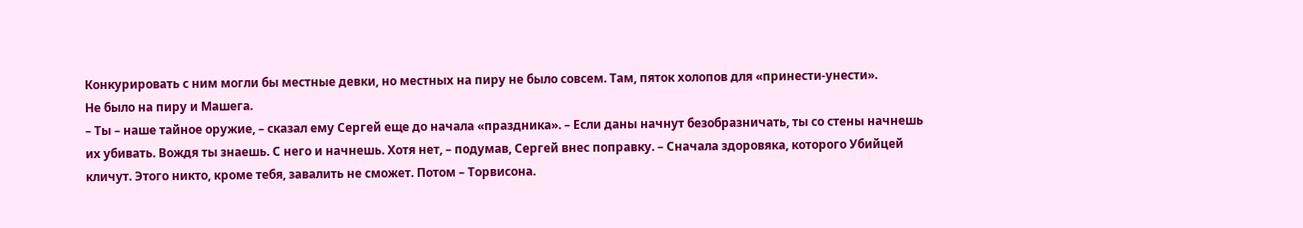Конкурировать с ним могли бы местные девки, но местных на пиру не было совсем. Там, пяток холопов для «принести-унести».
Не было на пиру и Машега.
– Ты – наше тайное оружие, – сказал ему Сергей еще до начала «праздника». – Если даны начнут безобразничать, ты со стены начнешь их убивать. Вождя ты знаешь. С него и начнешь. Хотя нет, – подумав, Сергей внес поправку. – Сначала здоровяка, которого Убийцей кличут. Этого никто, кроме тебя, завалить не сможет. Потом – Торвисона.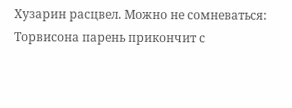Хузарин расцвел. Можно не сомневаться: Торвисона парень прикончит с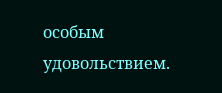особым удовольствием.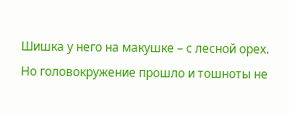Шишка у него на макушке – с лесной орех. Но головокружение прошло и тошноты не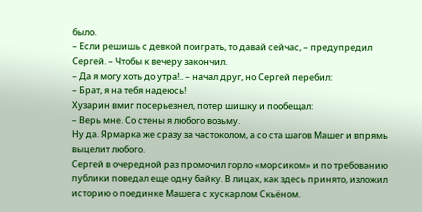было.
– Если решишь с девкой поиграть, то давай сейчас, – предупредил Сергей. – Чтобы к вечеру закончил.
– Да я могу хоть до утра!.. – начал друг, но Сергей перебил:
– Брат, я на тебя надеюсь!
Хузарин вмиг посерьезнел, потер шишку и пообещал:
– Верь мне. Со стены я любого возьму.
Ну да. Ярмарка же сразу за частоколом, а со ста шагов Машег и впрямь выцелит любого.
Сергей в очередной раз промочил горло «морсиком» и по требованию публики поведал еще одну байку. В лицах, как здесь принято, изложил историю о поединке Машега с хускарлом Скьёном.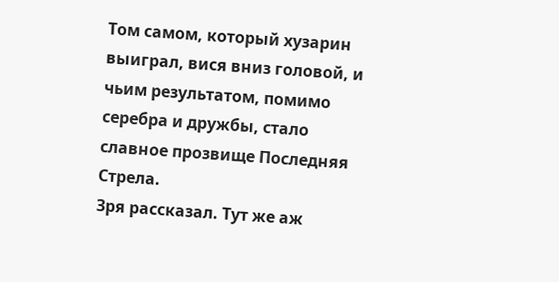Том самом, который хузарин выиграл, вися вниз головой, и чьим результатом, помимо серебра и дружбы, стало славное прозвище Последняя Стрела.
Зря рассказал. Тут же аж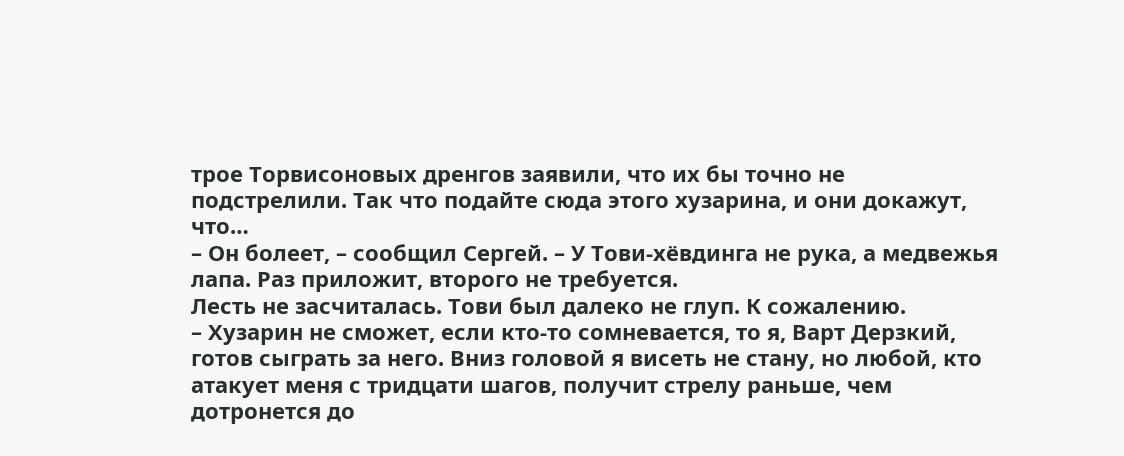трое Торвисоновых дренгов заявили, что их бы точно не подстрелили. Так что подайте сюда этого хузарина, и они докажут, что…
– Он болеет, – сообщил Сергей. – У Тови-хёвдинга не рука, а медвежья лапа. Раз приложит, второго не требуется.
Лесть не засчиталась. Тови был далеко не глуп. К сожалению.
– Хузарин не сможет, если кто-то сомневается, то я, Варт Дерзкий, готов сыграть за него. Вниз головой я висеть не стану, но любой, кто атакует меня с тридцати шагов, получит стрелу раньше, чем дотронется до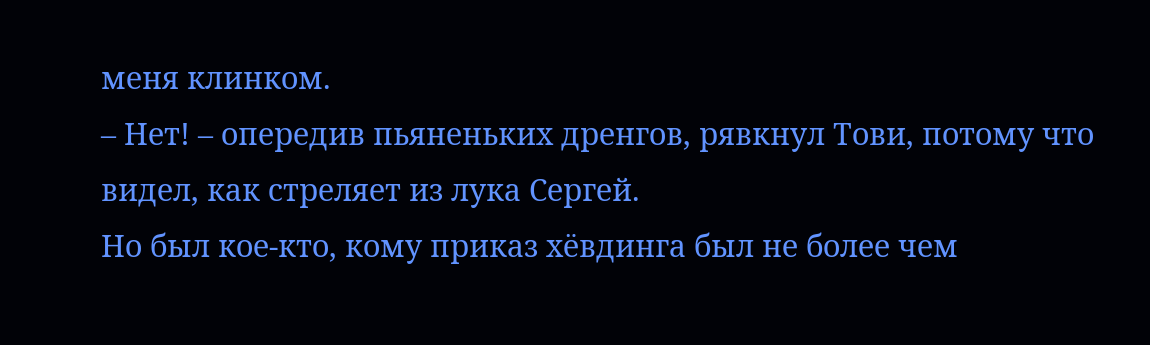меня клинком.
– Нет! – опередив пьяненьких дренгов, рявкнул Тови, потому что видел, как стреляет из лука Сергей.
Но был кое-кто, кому приказ хёвдинга был не более чем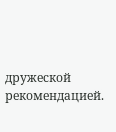дружеской рекомендацией.